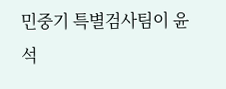민중기 특별검사팀이 윤석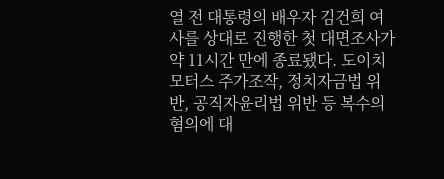열 전 대통령의 배우자 김건희 여사를 상대로 진행한 첫 대면조사가 약 11시간 만에 종료됐다. 도이치모터스 주가조작, 정치자금법 위반, 공직자윤리법 위반 등 복수의 혐의에 대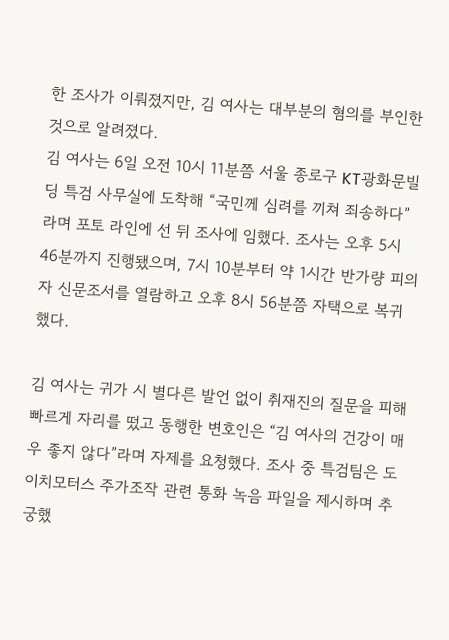한 조사가 이뤄졌지만, 김 여사는 대부분의 혐의를 부인한 것으로 알려졌다.
김 여사는 6일 오전 10시 11분쯤 서울 종로구 KT광화문빌딩 특검 사무실에 도착해 “국민께 심려를 끼쳐 죄송하다”라며 포토 라인에 선 뒤 조사에 임했다. 조사는 오후 5시 46분까지 진행됐으며, 7시 10분부터 약 1시간 반가량 피의자 신문조서를 열람하고 오후 8시 56분쯤 자택으로 복귀했다.

김 여사는 귀가 시 별다른 발언 없이 취재진의 질문을 피해 빠르게 자리를 떴고 동행한 변호인은 “김 여사의 건강이 매우 좋지 않다”라며 자제를 요청했다. 조사 중 특검팀은 도이치모터스 주가조작 관련 통화 녹음 파일을 제시하며 추궁했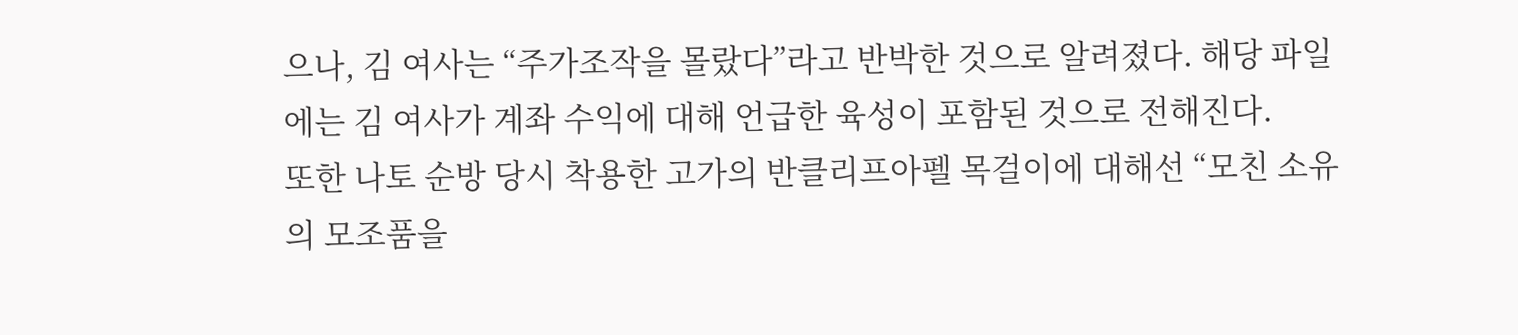으나, 김 여사는 “주가조작을 몰랐다”라고 반박한 것으로 알려졌다. 해당 파일에는 김 여사가 계좌 수익에 대해 언급한 육성이 포함된 것으로 전해진다.
또한 나토 순방 당시 착용한 고가의 반클리프아펠 목걸이에 대해선 “모친 소유의 모조품을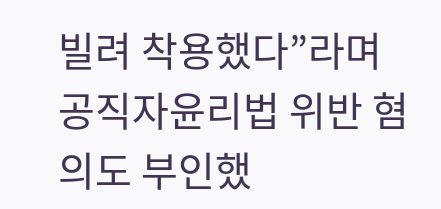빌려 착용했다”라며 공직자윤리법 위반 혐의도 부인했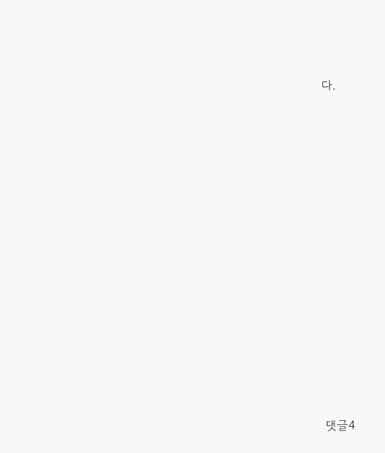다.




















댓글4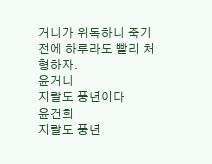거니가 위독하니 죽기 전에 하루라도 빨리 처형하자.
윤거니
지랄도 풍년이다
윤건희
지랄도 풍년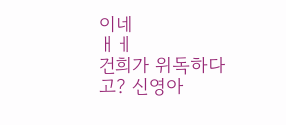이네
ㅐㅔ
건희가 위독하다고? 신영아